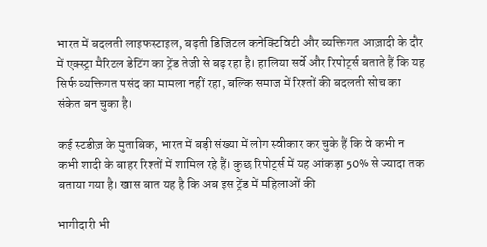भारत में बदलती लाइफस्टाइल, बढ़ती डिजिटल कनेक्टिविटी और व्यक्तिगत आज़ादी के दौर में एक्स्ट्रा मैरिटल डेटिंग का ट्रेंड तेजी से बढ़ रहा है। हालिया सर्वे और रिपोर्ट्स बताते हैं कि यह सिर्फ व्यक्तिगत पसंद का मामला नहीं रहा, बल्कि समाज में रिश्तों की बदलती सोच का संकेत बन चुका है।

कई स्टडीज़ के मुताबिक, भारत में बड़ी संख्या में लोग स्वीकार कर चुके हैं कि वे कभी न कभी शादी के बाहर रिश्तों में शामिल रहे हैं। कुछ रिपोर्ट्स में यह आंकड़ा 50% से ज्यादा तक बताया गया है। खास बात यह है कि अब इस ट्रेंड में महिलाओं की

भागीदारी भी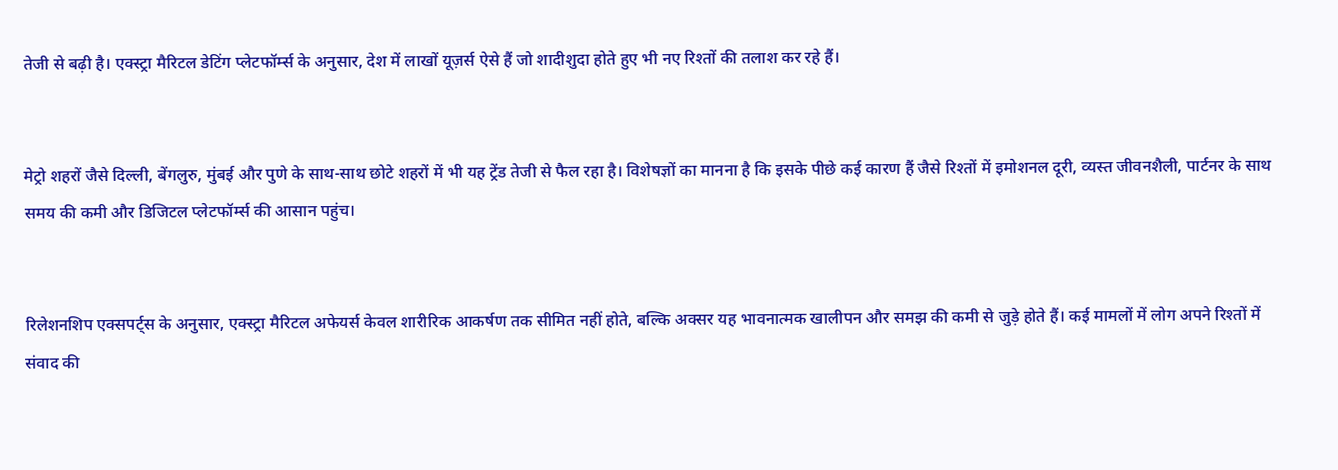तेजी से बढ़ी है। एक्स्ट्रा मैरिटल डेटिंग प्लेटफॉर्म्स के अनुसार, देश में लाखों यूज़र्स ऐसे हैं जो शादीशुदा होते हुए भी नए रिश्तों की तलाश कर रहे हैं।


मेट्रो शहरों जैसे दिल्ली, बेंगलुरु, मुंबई और पुणे के साथ-साथ छोटे शहरों में भी यह ट्रेंड तेजी से फैल रहा है। विशेषज्ञों का मानना है कि इसके पीछे कई कारण हैं जैसे रिश्तों में इमोशनल दूरी, व्यस्त जीवनशैली, पार्टनर के साथ समय की कमी और डिजिटल प्लेटफॉर्म्स की आसान पहुंच।


रिलेशनशिप एक्सपर्ट्स के अनुसार, एक्स्ट्रा मैरिटल अफेयर्स केवल शारीरिक आकर्षण तक सीमित नहीं होते, बल्कि अक्सर यह भावनात्मक खालीपन और समझ की कमी से जुड़े होते हैं। कई मामलों में लोग अपने रिश्तों में संवाद की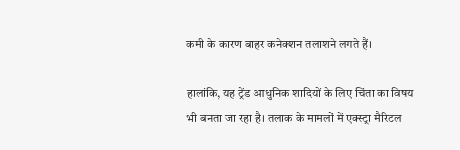कमी के कारण बाहर कनेक्शन तलाशने लगते हैं।

हालांकि, यह ट्रेंड आधुनिक शादियों के लिए चिंता का विषय भी बनता जा रहा है। तलाक के मामलों में एक्स्ट्रा मैरिटल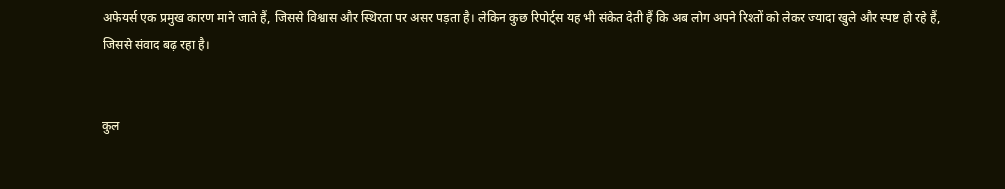अफेयर्स एक प्रमुख कारण माने जाते हैं, जिससे विश्वास और स्थिरता पर असर पड़ता है। लेकिन कुछ रिपोर्ट्स यह भी संकेत देती हैं कि अब लोग अपने रिश्तों को लेकर ज्यादा खुले और स्पष्ट हो रहे हैं, जिससे संवाद बढ़ रहा है।


कुल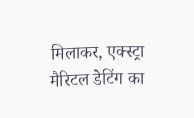मिलाकर, एक्स्ट्रा मैरिटल डेटिंग का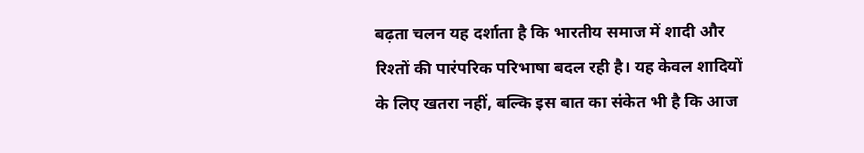बढ़ता चलन यह दर्शाता है कि भारतीय समाज में शादी और रिश्तों की पारंपरिक परिभाषा बदल रही है। यह केवल शादियों के लिए खतरा नहीं, बल्कि इस बात का संकेत भी है कि आज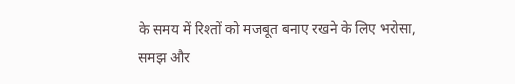के समय में रिश्तों को मजबूत बनाए रखने के लिए भरोसा, समझ और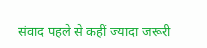संवाद पहले से कहीं ज्यादा जरूरी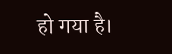हो गया है।